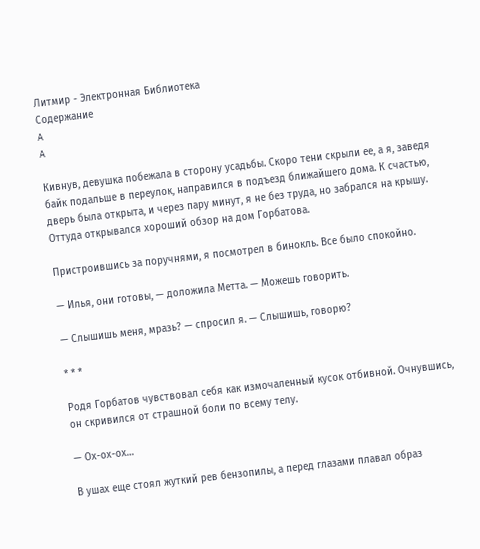Литмир - Электронная Библиотека
Содержание
A
A

Кивнув, девушка побежала в сторону усадьбы. Скоро тени скрыли ее, а я, заведя байк подальше в переулок, направился в подъезд ближайшего дома. К счастью, дверь была открыта, и через пару минут, я не без труда, но забрался на крышу. Оттуда открывался хороший обзор на дом Горбатова.

Пристроившись за поручнями, я посмотрел в бинокль. Все было спокойно.

— Илья, они готовы, — доложила Метта. — Можешь говорить.

— Слышишь меня, мразь? — спросил я. — Слышишь, говорю?

* * *

Родя Горбатов чувствовал себя как измочаленный кусок отбивной. Очнувшись, он скривился от страшной боли по всему телу.

— Ох-ох-ох…

В ушах еще стоял жуткий рев бензопилы, а перед глазами плавал образ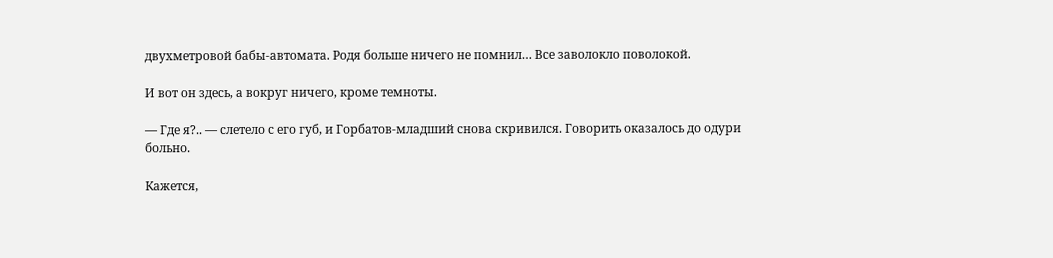двухметровой бабы-автомата. Родя больше ничего не помнил… Все заволокло поволокой.

И вот он здесь, а вокруг ничего, кроме темноты.

— Где я?.. — слетело с его губ, и Горбатов-младший снова скривился. Говорить оказалось до одури больно.

Кажется,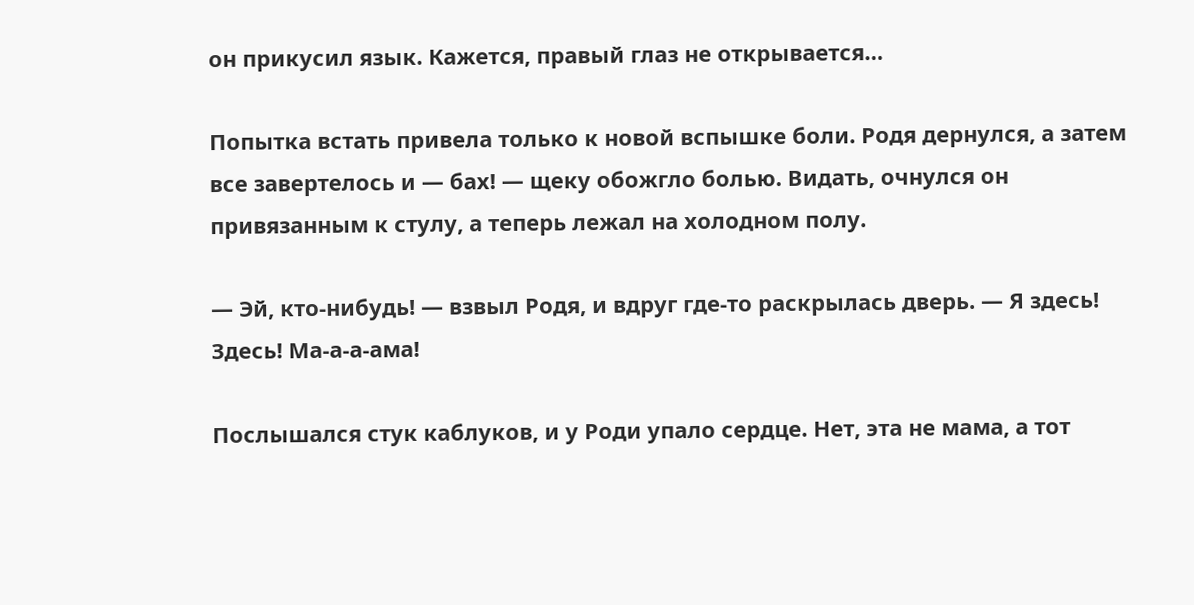он прикусил язык. Кажется, правый глаз не открывается…

Попытка встать привела только к новой вспышке боли. Родя дернулся, а затем все завертелось и — бах! — щеку обожгло болью. Видать, очнулся он привязанным к стулу, а теперь лежал на холодном полу.

— Эй, кто-нибудь! — взвыл Родя, и вдруг где-то раскрылась дверь. — Я здесь! Здесь! Ма-а-а-ама!

Послышался стук каблуков, и у Роди упало сердце. Нет, эта не мама, а тот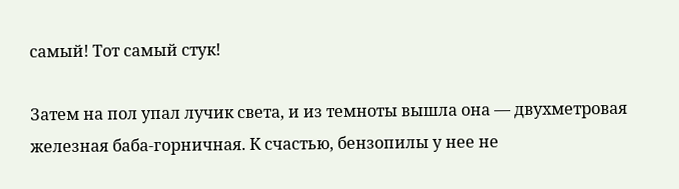самый! Тот самый стук!

Затем на пол упал лучик света, и из темноты вышла она — двухметровая железная баба-горничная. К счастью, бензопилы у нее не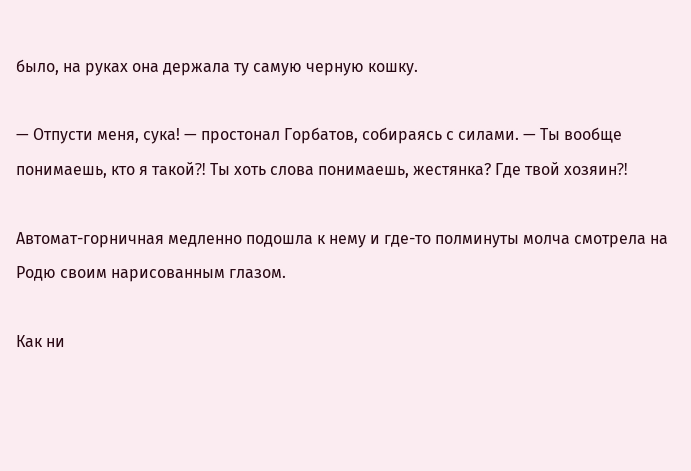было, на руках она держала ту самую черную кошку.

— Отпусти меня, сука! — простонал Горбатов, собираясь с силами. — Ты вообще понимаешь, кто я такой⁈ Ты хоть слова понимаешь, жестянка? Где твой хозяин⁈

Автомат-горничная медленно подошла к нему и где-то полминуты молча смотрела на Родю своим нарисованным глазом.

Как ни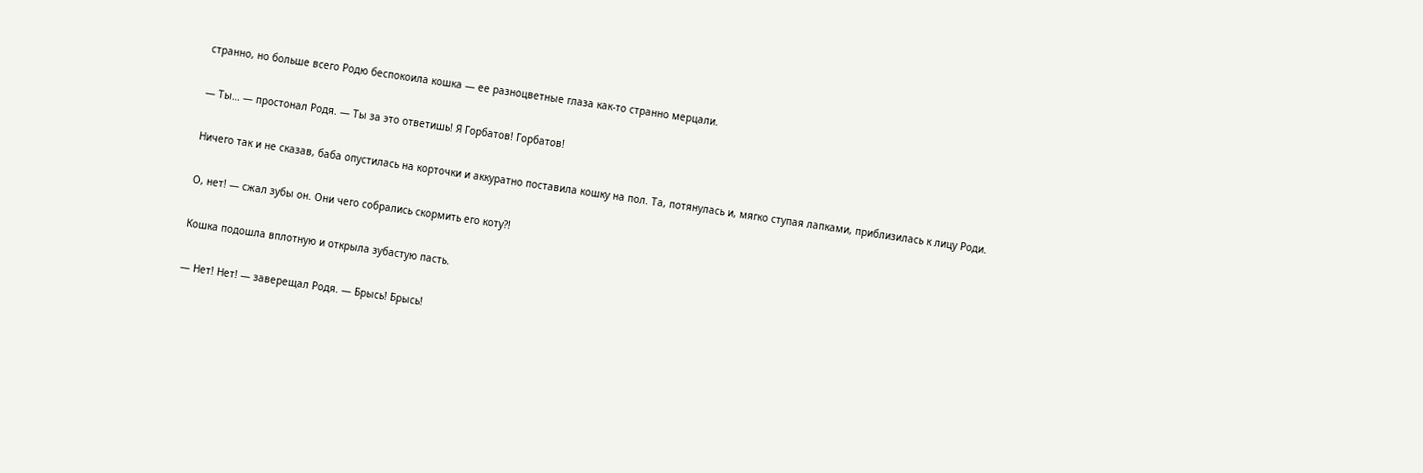странно, но больше всего Родю беспокоила кошка — ее разноцветные глаза как-то странно мерцали.

— Ты… — простонал Родя. — Ты за это ответишь! Я Горбатов! Горбатов!

Ничего так и не сказав, баба опустилась на корточки и аккуратно поставила кошку на пол. Та, потянулась и, мягко ступая лапками, приблизилась к лицу Роди.

О, нет! — сжал зубы он. Они чего собрались скормить его коту⁈

Кошка подошла вплотную и открыла зубастую пасть.

— Нет! Нет! — заверещал Родя. — Брысь! Брысь!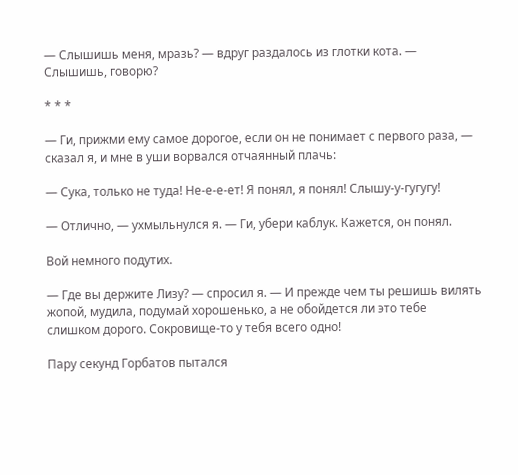— Слышишь меня, мразь? — вдруг раздалось из глотки кота. — Слышишь, говорю?

* * *

— Ги, прижми ему самое дорогое, если он не понимает с первого раза, — сказал я, и мне в уши ворвался отчаянный плачь:

— Сука, только не туда! Не-е-е-ет! Я понял, я понял! Слышу-у-гугугу!

— Отлично, — ухмыльнулся я. — Ги, убери каблук. Кажется, он понял.

Вой немного подутих.

— Где вы держите Лизу? — спросил я. — И прежде чем ты решишь вилять жопой, мудила, подумай хорошенько, а не обойдется ли это тебе слишком дорого. Сокровище-то у тебя всего одно!

Пару секунд Горбатов пытался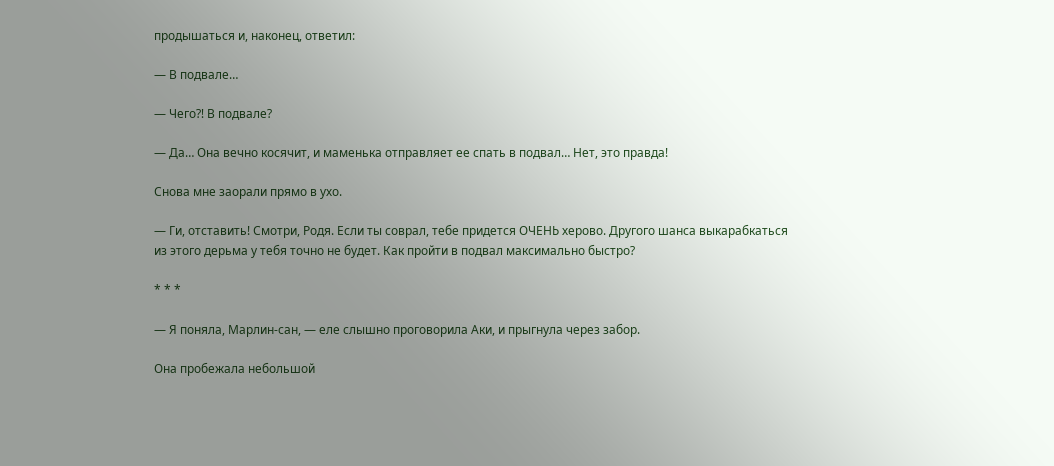продышаться и, наконец, ответил:

— В подвале…

— Чего⁈ В подвале?

— Да… Она вечно косячит, и маменька отправляет ее спать в подвал… Нет, это правда!

Снова мне заорали прямо в ухо.

— Ги, отставить! Смотри, Родя. Если ты соврал, тебе придется ОЧЕНЬ херово. Другого шанса выкарабкаться из этого дерьма у тебя точно не будет. Как пройти в подвал максимально быстро?

* * *

— Я поняла, Марлин-сан, — еле слышно проговорила Аки, и прыгнула через забор.

Она пробежала небольшой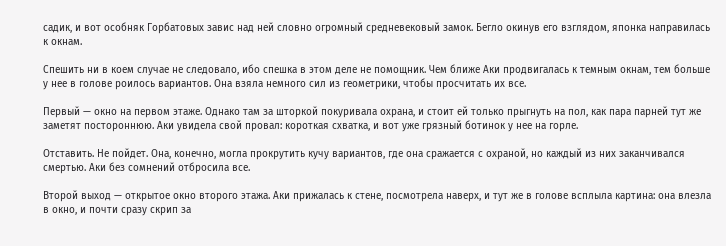садик, и вот особняк Горбатовых завис над ней словно огромный средневековый замок. Бегло окинув его взглядом, японка направилась к окнам.

Спешить ни в коем случае не следовало, ибо спешка в этом деле не помощник. Чем ближе Аки продвигалась к темным окнам, тем больше у нее в голове роилось вариантов. Она взяла немного сил из геометрики, чтобы просчитать их все.

Первый — окно на первом этаже. Однако там за шторкой покуривала охрана, и стоит ей только прыгнуть на пол, как пара парней тут же заметят постороннюю. Аки увидела свой провал: короткая схватка, и вот уже грязный ботинок у нее на горле.

Отставить. Не пойдет. Она, конечно, могла прокрутить кучу вариантов, где она сражается с охраной, но каждый из них заканчивался смертью. Аки без сомнений отбросила все.

Второй выход — открытое окно второго этажа. Аки прижалась к стене, посмотрела наверх, и тут же в голове всплыла картина: она влезла в окно, и почти сразу скрип за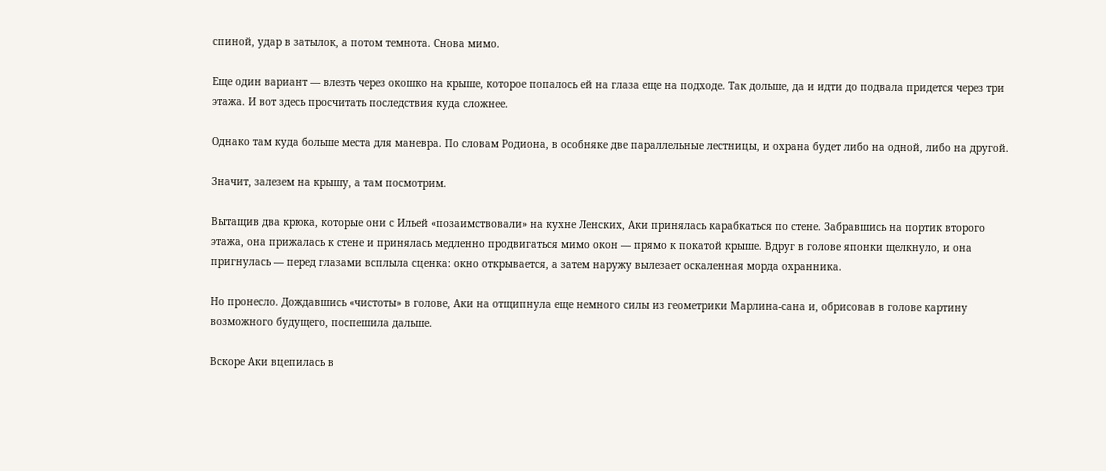спиной, удар в затылок, а потом темнота. Снова мимо.

Еще один вариант — влезть через окошко на крыше, которое попалось ей на глаза еще на подходе. Так дольше, да и идти до подвала придется через три этажа. И вот здесь просчитать последствия куда сложнее.

Однако там куда больше места для маневра. По словам Родиона, в особняке две параллельные лестницы, и охрана будет либо на одной, либо на другой.

Значит, залезем на крышу, а там посмотрим.

Вытащив два крюка, которые они с Ильей «позаимствовали» на кухне Ленских, Аки принялась карабкаться по стене. Забравшись на портик второго этажа, она прижалась к стене и принялась медленно продвигаться мимо окон — прямо к покатой крыше. Вдруг в голове японки щелкнуло, и она пригнулась — перед глазами всплыла сценка: окно открывается, а затем наружу вылезает оскаленная морда охранника.

Но пронесло. Дождавшись «чистоты» в голове, Аки на отщипнула еще немного силы из геометрики Марлина-сана и, обрисовав в голове картину возможного будущего, поспешила дальше.

Вскоре Аки вцепилась в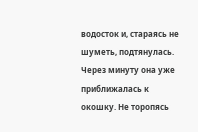водосток и, стараясь не шуметь, подтянулась. Через минуту она уже приближалась к окошку. Не торопясь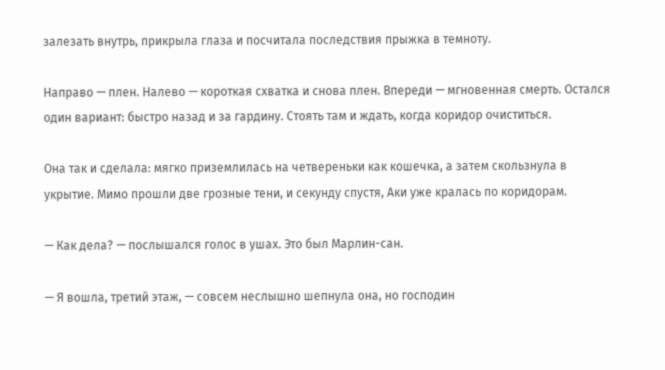залезать внутрь, прикрыла глаза и посчитала последствия прыжка в темноту.

Направо — плен. Налево — короткая схватка и снова плен. Впереди — мгновенная смерть. Остался один вариант: быстро назад и за гардину. Стоять там и ждать, когда коридор очиститься.

Она так и сделала: мягко приземлилась на четвереньки как кошечка, а затем скользнула в укрытие. Мимо прошли две грозные тени, и секунду спустя, Аки уже кралась по коридорам.

— Как дела? — послышался голос в ушах. Это был Марлин-сан.

— Я вошла, третий этаж, — совсем неслышно шепнула она, но господин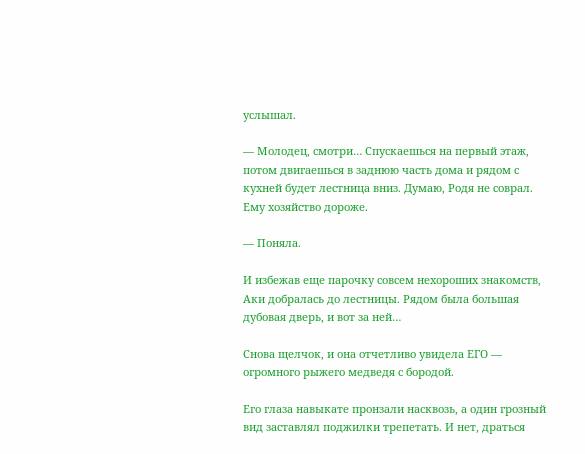услышал.

— Молодец, смотри… Спускаешься на первый этаж, потом двигаешься в заднюю часть дома и рядом с кухней будет лестница вниз. Думаю, Родя не соврал. Ему хозяйство дороже.

— Поняла.

И избежав еще парочку совсем нехороших знакомств, Аки добралась до лестницы. Рядом была большая дубовая дверь, и вот за ней…

Снова щелчок, и она отчетливо увидела ЕГО — огромного рыжего медведя с бородой.

Его глаза навыкате пронзали насквозь, а один грозный вид заставлял поджилки трепетать. И нет, драться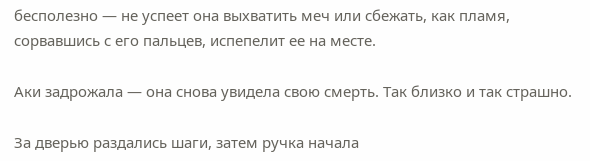бесполезно — не успеет она выхватить меч или сбежать, как пламя, сорвавшись с его пальцев, испепелит ее на месте.

Аки задрожала — она снова увидела свою смерть. Так близко и так страшно.

За дверью раздались шаги, затем ручка начала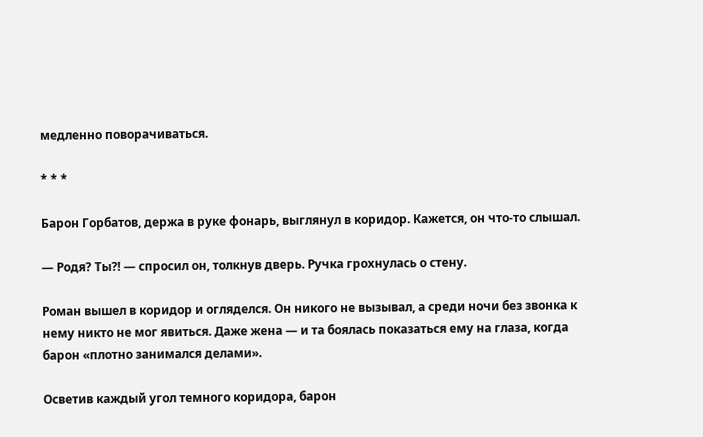медленно поворачиваться.

* * *

Барон Горбатов, держа в руке фонарь, выглянул в коридор. Кажется, он что-то слышал.

— Родя? Ты⁈ — спросил он, толкнув дверь. Ручка грохнулась о стену.

Роман вышел в коридор и огляделся. Он никого не вызывал, а среди ночи без звонка к нему никто не мог явиться. Даже жена — и та боялась показаться ему на глаза, когда барон «плотно занимался делами».

Осветив каждый угол темного коридора, барон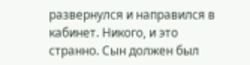развернулся и направился в кабинет. Никого, и это странно. Сын должен был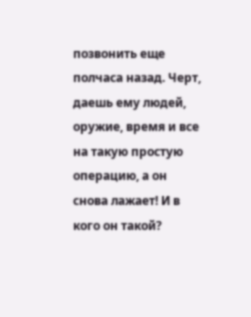позвонить еще полчаса назад. Черт, даешь ему людей, оружие, время и все на такую простую операцию, а он снова лажает! И в кого он такой?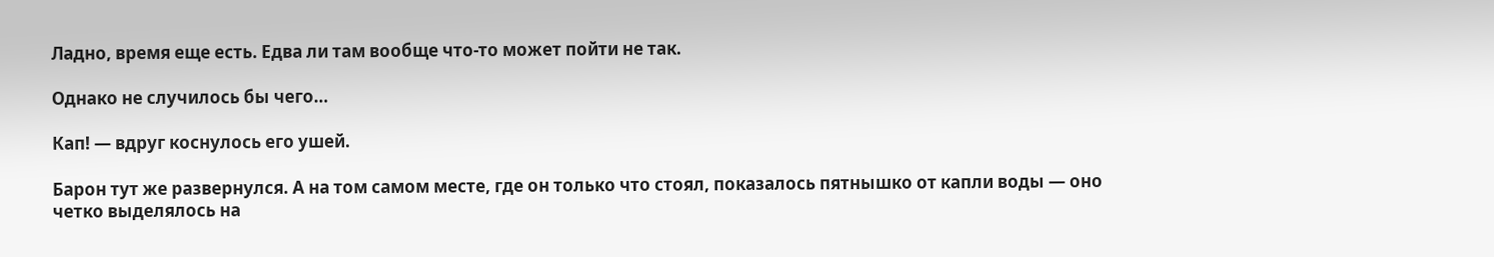Ладно, время еще есть. Едва ли там вообще что-то может пойти не так.

Однако не случилось бы чего…

Кап! — вдруг коснулось его ушей.

Барон тут же развернулся. А на том самом месте, где он только что стоял, показалось пятнышко от капли воды — оно четко выделялось на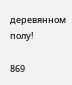деревянном полу!

869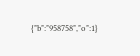{"b":"958758","o":1}